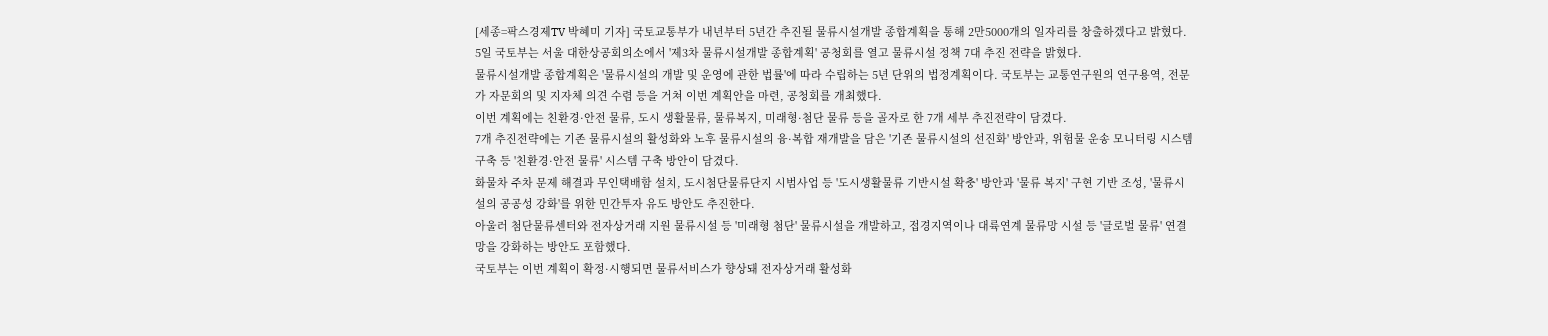[세종=팍스경제TV 박혜미 기자] 국토교통부가 내년부터 5년간 추진될 물류시설개발 종합계획을 통해 2만5000개의 일자리를 창출하겠다고 밝혔다.
5일 국토부는 서울 대한상공회의소에서 '제3차 물류시설개발 종합계획' 공청회를 열고 물류시설 정책 7대 추진 전략을 밝혔다.
물류시설개발 종합계획은 '물류시설의 개발 및 운영에 관한 법률'에 따라 수립하는 5년 단위의 법정계획이다. 국토부는 교통연구원의 연구용역, 전문가 자문회의 및 지자체 의견 수렴 등을 거쳐 이번 계획안을 마련, 공청회를 개최했다.
이번 계획에는 친환경·안전 물류, 도시 생활물류, 물류복지, 미래형·첨단 물류 등을 골자로 한 7개 세부 추진전략이 담겼다.
7개 추진전략에는 기존 물류시설의 활성화와 노후 물류시설의 융·복합 재개발을 담은 '기존 물류시설의 선진화' 방안과, 위험물 운송 모니터링 시스템 구축 등 '친환경·안전 물류' 시스템 구축 방안이 담겼다.
화물차 주차 문제 해결과 무인택배함 설치, 도시첨단물류단지 시범사업 등 '도시생활물류 기반시설 확충' 방안과 '물류 복지' 구현 기반 조성, '물류시설의 공공성 강화'를 위한 민간투자 유도 방안도 추진한다.
아울러 첨단물류센터와 전자상거래 지원 물류시설 등 '미래형 첨단' 물류시설을 개발하고, 접경지역이나 대륙연계 물류망 시설 등 '글로벌 물류' 연결망을 강화하는 방안도 포함했다.
국토부는 이번 계획이 확정·시행되면 물류서비스가 향상돼 전자상거래 활성화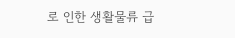로 인한 생활물류 급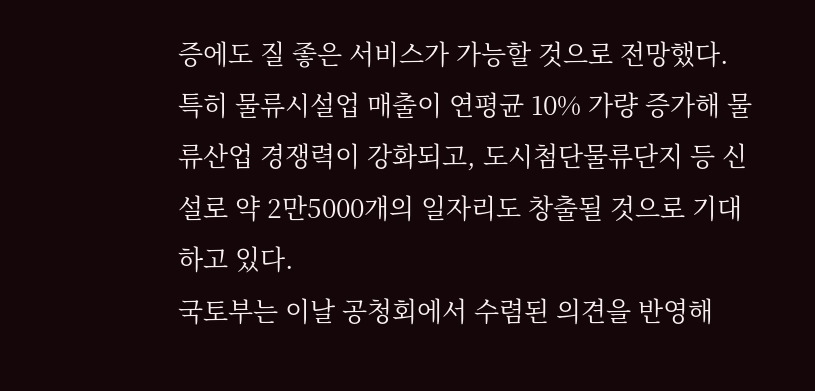증에도 질 좋은 서비스가 가능할 것으로 전망했다.
특히 물류시설업 매출이 연평균 10% 가량 증가해 물류산업 경쟁력이 강화되고, 도시첨단물류단지 등 신설로 약 2만5000개의 일자리도 창출될 것으로 기대하고 있다.
국토부는 이날 공청회에서 수렴된 의견을 반영해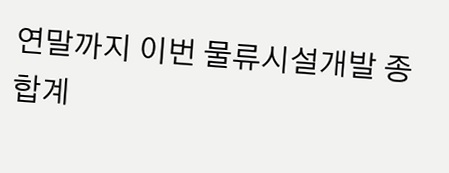연말까지 이번 물류시설개발 종합계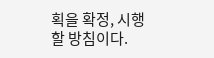획을 확정, 시행할 방침이다.